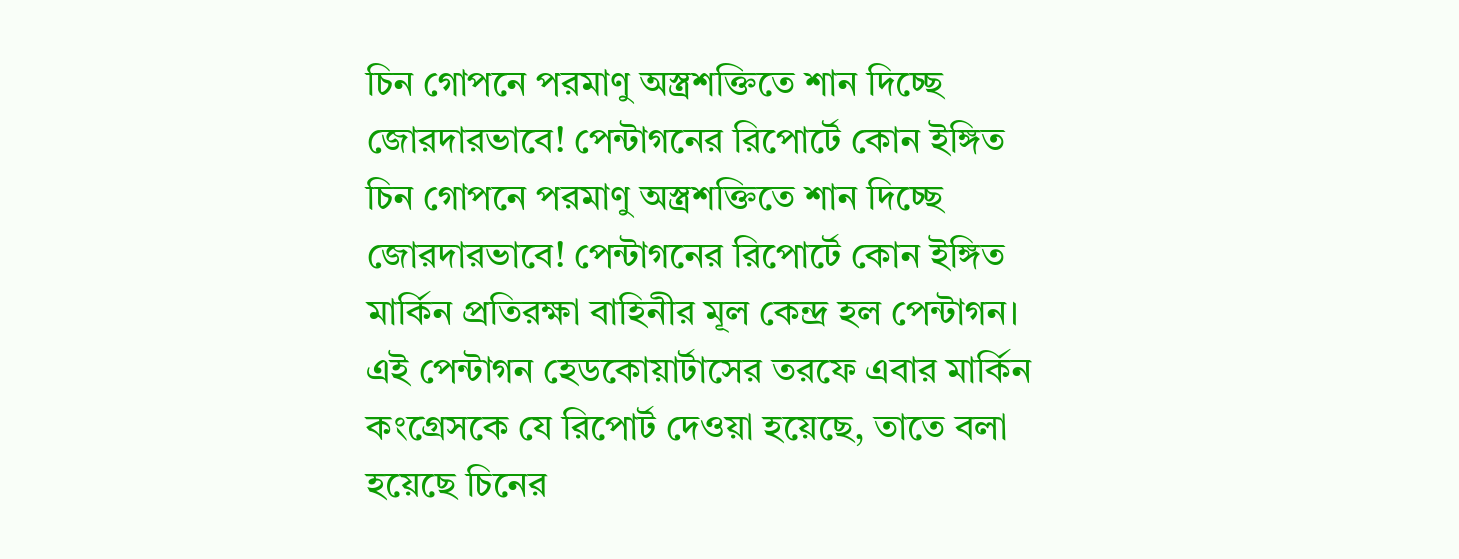চিন গোপনে পরমাণু অস্ত্রশক্তিতে শান দিচ্ছে জোরদারভাবে! পেন্টাগনের রিপোর্টে কোন ইঙ্গিত
চিন গোপনে পরমাণু অস্ত্রশক্তিতে শান দিচ্ছে জোরদারভাবে! পেন্টাগনের রিপোর্টে কোন ইঙ্গিত
মার্কিন প্রতিরক্ষা বাহিনীর মূল কেন্দ্র হল পেন্টাগন। এই পেন্টাগন হেডকোয়ার্টাসের তরফে এবার মার্কিন কংগ্রেসকে যে রিপোর্ট দেওয়া হয়েছে, তাতে বলা হয়েছে চিনের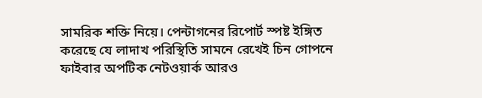সামরিক শক্তি নিয়ে। পেন্টাগনের রিপোর্ট স্পষ্ট ইঙ্গিত করেছে যে লাদাখ পরিস্থিতি সামনে রেখেই চিন গোপনে ফাইবার অপটিক নেটওয়ার্ক আরও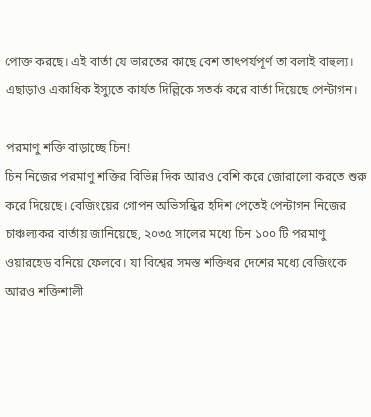পোক্ত করছে। এই বার্তা যে ভারতের কাছে বেশ তাৎপর্যপূর্ণ তা বলাই বাহুল্য। এছাড়াও একাধিক ইস্যুতে কার্যত দিল্লিকে সতর্ক করে বার্তা দিয়েছে পেন্টাগন।

পরমাণু শক্তি বাড়াচ্ছে চিন!
চিন নিজের পরমাণু শক্তির বিভিন্ন দিক আরও বেশি করে জোরালো করতে শুরু করে দিয়েছে। বেজিংয়ের গোপন অভিসন্ধির হদিশ পেতেই পেন্টাগন নিজের চাঞ্চল্যকর বার্তায় জানিয়েছে, ২০৩৫ সালের মধ্যে চিন ১০০ টি পরমাণু ওয়ারহেড বনিয়ে ফেলবে। যা বিশ্বের সমস্ত শক্তিধর দেশের মধ্যে বেজিংকে আরও শক্তিশালী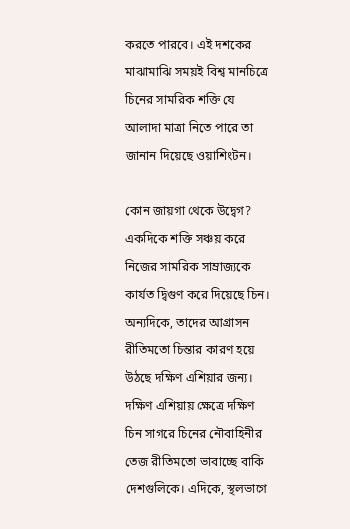করতে পারবে। এই দশকের মাঝামাঝি সময়ই বিশ্ব মানচিত্রে চিনের সামরিক শক্তি যে আলাদা মাত্রা নিতে পারে তা জানান দিয়েছে ওয়াশিংটন।

কোন জায়গা থেকে উদ্বেগ?
একদিকে শক্তি সঞ্চয় করে নিজের সামরিক সাম্রাজ্যকে কার্যত দ্বিগুণ করে দিয়েছে চিন। অন্যদিকে, তাদের আগ্রাসন রীতিমতো চিন্তার কারণ হয়ে উঠছে দক্ষিণ এশিয়ার জন্য। দক্ষিণ এশিয়ায় ক্ষেত্রে দক্ষিণ চিন সাগরে চিনের নৌবাহিনীর তেজ রীতিমতো ভাবাচ্ছে বাকি দেশগুলিকে। এদিকে, স্থলভাগে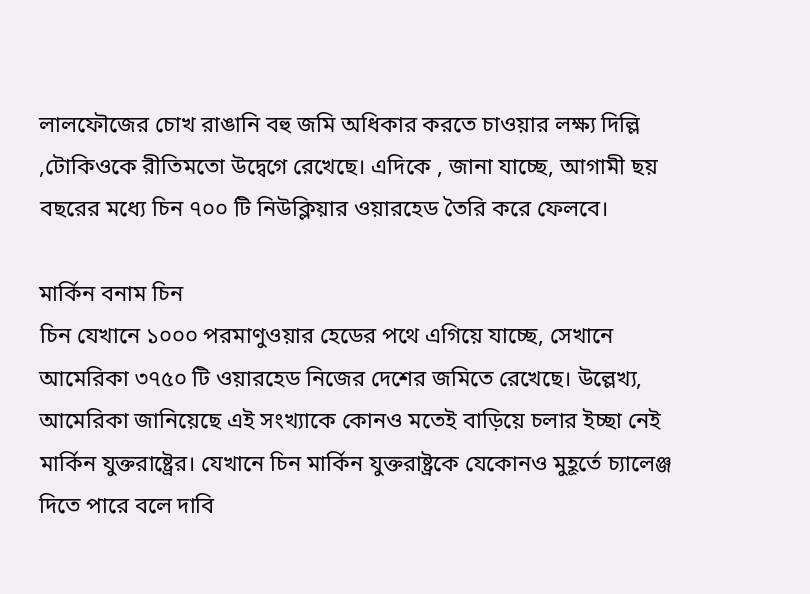লালফৌজের চোখ রাঙানি বহু জমি অধিকার করতে চাওয়ার লক্ষ্য দিল্লি ,টোকিওকে রীতিমতো উদ্বেগে রেখেছে। এদিকে , জানা যাচ্ছে, আগামী ছয় বছরের মধ্যে চিন ৭০০ টি নিউক্লিয়ার ওয়ারহেড তৈরি করে ফেলবে।

মার্কিন বনাম চিন
চিন যেখানে ১০০০ পরমাণুওয়ার হেডের পথে এগিয়ে যাচ্ছে, সেখানে আমেরিকা ৩৭৫০ টি ওয়ারহেড নিজের দেশের জমিতে রেখেছে। উল্লেখ্য, আমেরিকা জানিয়েছে এই সংখ্যাকে কোনও মতেই বাড়িয়ে চলার ইচ্ছা নেই মার্কিন যুক্তরাষ্ট্রের। যেখানে চিন মার্কিন যুক্তরাষ্ট্রকে যেকোনও মুহূর্তে চ্যালেঞ্জ দিতে পারে বলে দাবি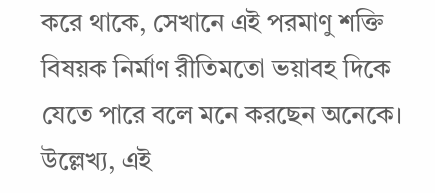করে থাকে, সেখানে এই পরমাণু শক্তি বিষয়ক নির্মাণ রীতিমতো ভয়াবহ দিকে যেতে পারে বলে মনে করছেন অনেকে। উল্লেখ্য, এই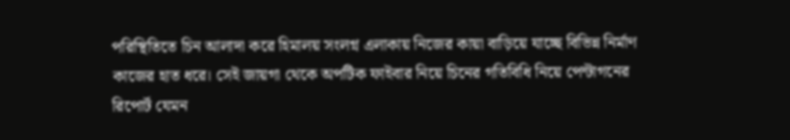পরিস্থিতিতে চিন আলাদা করে হিমালয় সংলগ্ন এলাকায় নিজের কায়া বাড়িয়ে যাচ্ছে বিভিন্ন নির্মাণ কাজের হাত ধরে। সেই জায়গা থেকে অপটিক ফাইবার নিয়ে চিনের গতিবিধি নিয়ে পেন্টাগনের রিপোর্ট যেমন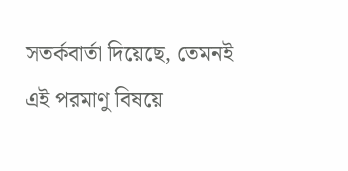সতর্কবার্তা দিয়েছে, তেমনই এই পরমাণু বিষয়ে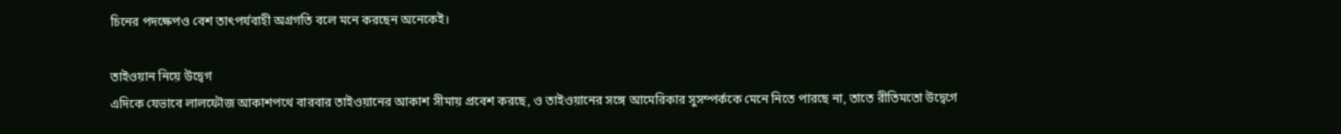চিনের পদক্ষেপও বেশ তাৎপর্যবাহী অগ্রগতি বলে মনে করছেন অনেকেই।

তাইওয়ান নিয়ে উদ্বেগ
এদিকে যেভাবে লালফৌজ আকাশপথে বারবার তাইওয়ানের আকাশ সীমায় প্রবেশ করছে, ও তাইওয়ানের সঙ্গে আমেরিকার সুসম্পর্ককে মেনে নিতে পারছে না, তাতে রীতিমতো উদ্বেগে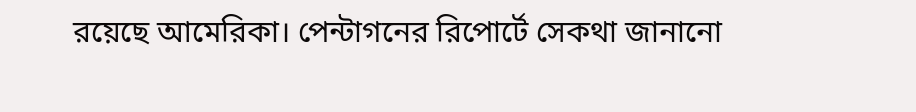রয়েছে আমেরিকা। পেন্টাগনের রিপোর্টে সেকথা জানানো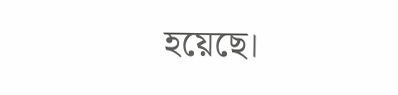হয়েছে।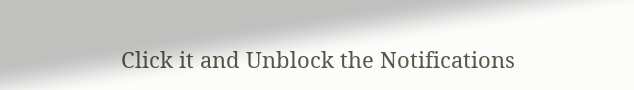Click it and Unblock the Notifications